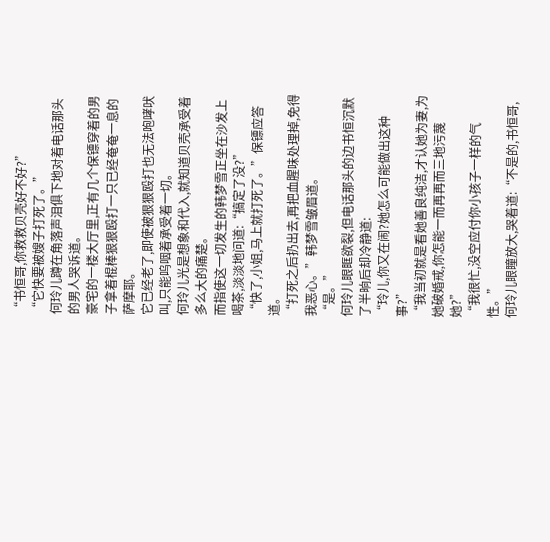“书恒哥,你救救贝壳好不好?”
“它快要被嫂子打死了。”
何玲儿蹲在角落声泪俱下地对着电话那头的男人哭诉道。
豪宅的一楼大厅里,正有几个保镖穿着的男子拿着棍棒狠狠殴打一只已经奄奄一息的萨摩耶。
它已经老了,即使被狠狠殴打也无法咆哮吠叫,只能呜咽着承受着一切。
何玲儿光是想象和代入,就知道贝壳承受着多么大的痛楚。
而指使这一切发生的韩梦雪正坐在沙发上喝茶,淡淡地问道:“搞定了没?”
“快了,小姐,马上就打死了。”保镖应答道。
“打死之后扔出去,再把血腥味处理掉,免得我恶心。”韩梦雪皱眉道。
“是。”
何玲儿眼眶欲裂,但电话那头的边书恒沉默了半晌后却冷静道:
“玲儿,你又在闹?她怎么可能做出这种事?”
“我当初就是看她善良纯洁,才认她为妻,为她破婚戒,你怎能一而再再而三地污蔑她?”
“我很忙,没空应付你小孩子一样的气性。”
何玲儿眼瞳放大,哭着道:“不是的,书恒哥,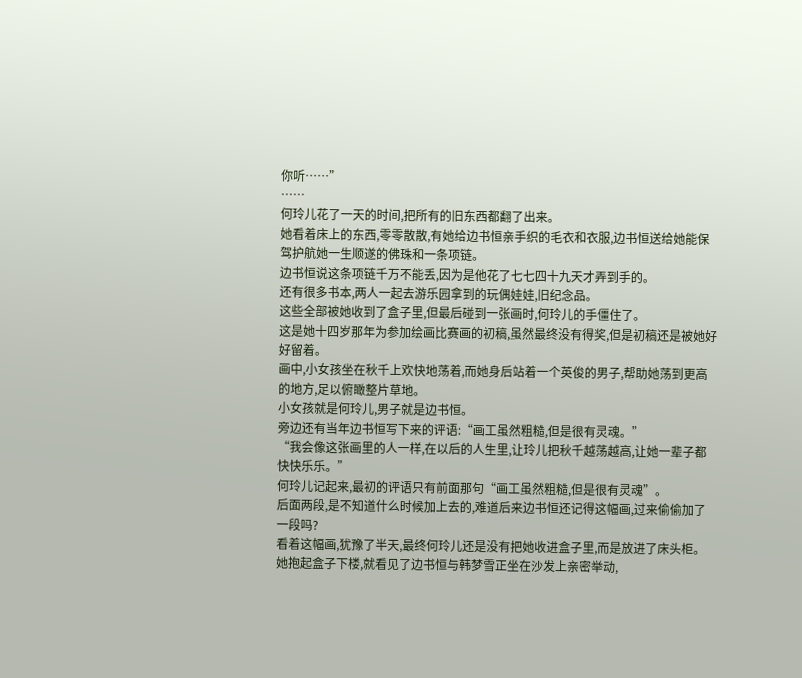你听……”
……
何玲儿花了一天的时间,把所有的旧东西都翻了出来。
她看着床上的东西,零零散散,有她给边书恒亲手织的毛衣和衣服,边书恒送给她能保驾护航她一生顺遂的佛珠和一条项链。
边书恒说这条项链千万不能丢,因为是他花了七七四十九天才弄到手的。
还有很多书本,两人一起去游乐园拿到的玩偶娃娃,旧纪念品。
这些全部被她收到了盒子里,但最后碰到一张画时,何玲儿的手僵住了。
这是她十四岁那年为参加绘画比赛画的初稿,虽然最终没有得奖,但是初稿还是被她好好留着。
画中,小女孩坐在秋千上欢快地荡着,而她身后站着一个英俊的男子,帮助她荡到更高的地方,足以俯瞰整片草地。
小女孩就是何玲儿,男子就是边书恒。
旁边还有当年边书恒写下来的评语:“画工虽然粗糙,但是很有灵魂。”
“我会像这张画里的人一样,在以后的人生里,让玲儿把秋千越荡越高,让她一辈子都快快乐乐。”
何玲儿记起来,最初的评语只有前面那句“画工虽然粗糙,但是很有灵魂”。
后面两段,是不知道什么时候加上去的,难道后来边书恒还记得这幅画,过来偷偷加了一段吗?
看着这幅画,犹豫了半天,最终何玲儿还是没有把她收进盒子里,而是放进了床头柜。
她抱起盒子下楼,就看见了边书恒与韩梦雪正坐在沙发上亲密举动,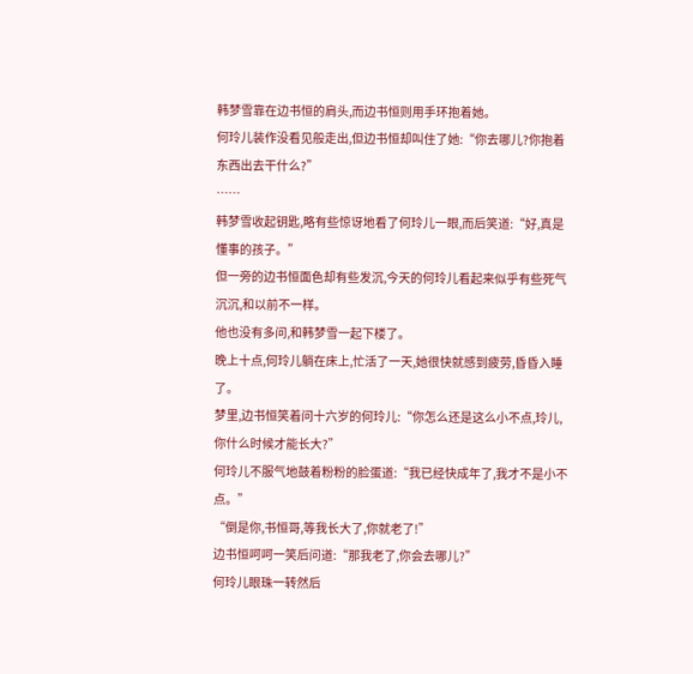韩梦雪靠在边书恒的肩头,而边书恒则用手环抱着她。
何玲儿装作没看见般走出,但边书恒却叫住了她:“你去哪儿?你抱着东西出去干什么?”
……
韩梦雪收起钥匙,略有些惊讶地看了何玲儿一眼,而后笑道:“好,真是懂事的孩子。”
但一旁的边书恒面色却有些发沉,今天的何玲儿看起来似乎有些死气沉沉,和以前不一样。
他也没有多问,和韩梦雪一起下楼了。
晚上十点,何玲儿躺在床上,忙活了一天,她很快就感到疲劳,昏昏入睡了。
梦里,边书恒笑着问十六岁的何玲儿:“你怎么还是这么小不点,玲儿,你什么时候才能长大?”
何玲儿不服气地鼓着粉粉的脸蛋道:“我已经快成年了,我才不是小不点。”
“倒是你,书恒哥,等我长大了,你就老了!”
边书恒呵呵一笑后问道:“那我老了,你会去哪儿?”
何玲儿眼珠一转然后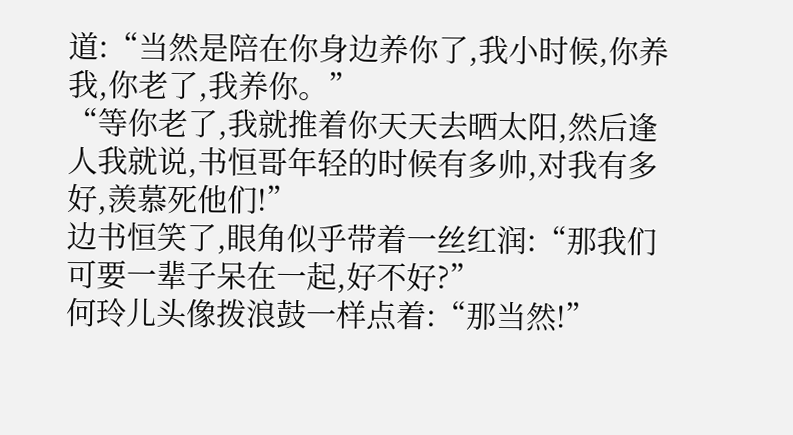道:“当然是陪在你身边养你了,我小时候,你养我,你老了,我养你。”
“等你老了,我就推着你天天去晒太阳,然后逢人我就说,书恒哥年轻的时候有多帅,对我有多好,羡慕死他们!”
边书恒笑了,眼角似乎带着一丝红润:“那我们可要一辈子呆在一起,好不好?”
何玲儿头像拨浪鼓一样点着:“那当然!”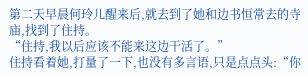第二天早晨何玲儿醒来后,就去到了她和边书恒常去的寺庙,找到了住持。
“住持,我以后应该不能来这边干活了。”
住持看着她,打量了一下,也没有多言语,只是点点头:“你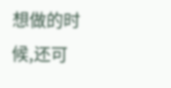想做的时候,还可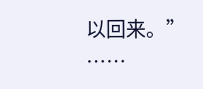以回来。”
……